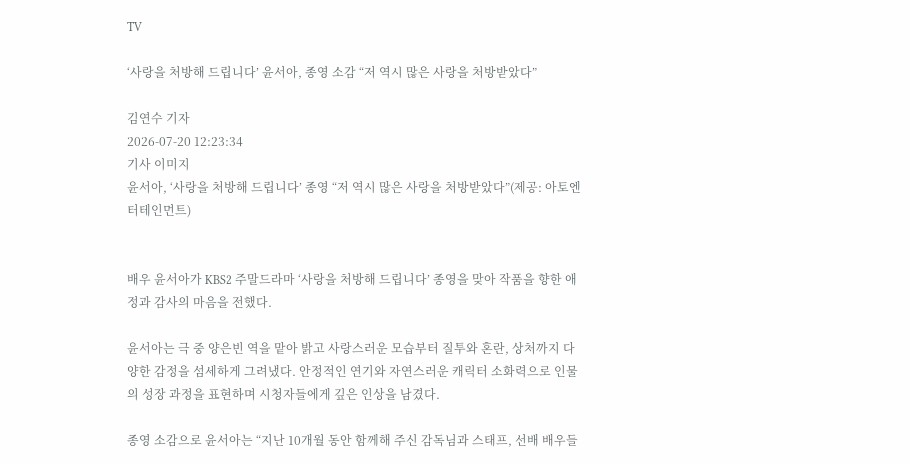TV

‘사랑을 처방해 드립니다’ 윤서아, 종영 소감 “저 역시 많은 사랑을 처방받았다”

김연수 기자
2026-07-20 12:23:34
기사 이미지
윤서아, ‘사랑을 처방해 드립니다’ 종영 “저 역시 많은 사랑을 처방받았다”(제공: 아토엔터테인먼트)


배우 윤서아가 KBS2 주말드라마 ‘사랑을 처방해 드립니다’ 종영을 맞아 작품을 향한 애정과 감사의 마음을 전했다.

윤서아는 극 중 양은빈 역을 맡아 밝고 사랑스러운 모습부터 질투와 혼란, 상처까지 다양한 감정을 섬세하게 그려냈다. 안정적인 연기와 자연스러운 캐릭터 소화력으로 인물의 성장 과정을 표현하며 시청자들에게 깊은 인상을 남겼다.

종영 소감으로 윤서아는 “지난 10개월 동안 함께해 주신 감독님과 스태프, 선배 배우들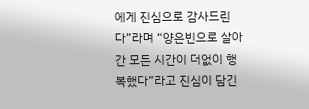에게 진심으로 감사드린다”라며 “양은빈으로 살아간 모든 시간이 더없이 행복했다”라고 진심이 담긴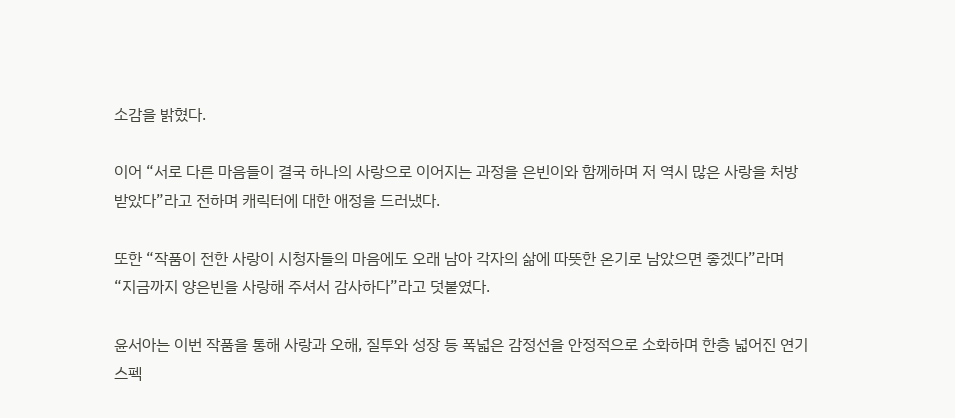소감을 밝혔다.

이어 “서로 다른 마음들이 결국 하나의 사랑으로 이어지는 과정을 은빈이와 함께하며 저 역시 많은 사랑을 처방받았다”라고 전하며 캐릭터에 대한 애정을 드러냈다.

또한 “작품이 전한 사랑이 시청자들의 마음에도 오래 남아 각자의 삶에 따뜻한 온기로 남았으면 좋겠다”라며 “지금까지 양은빈을 사랑해 주셔서 감사하다”라고 덧붙였다.

윤서아는 이번 작품을 통해 사랑과 오해, 질투와 성장 등 폭넓은 감정선을 안정적으로 소화하며 한층 넓어진 연기 스펙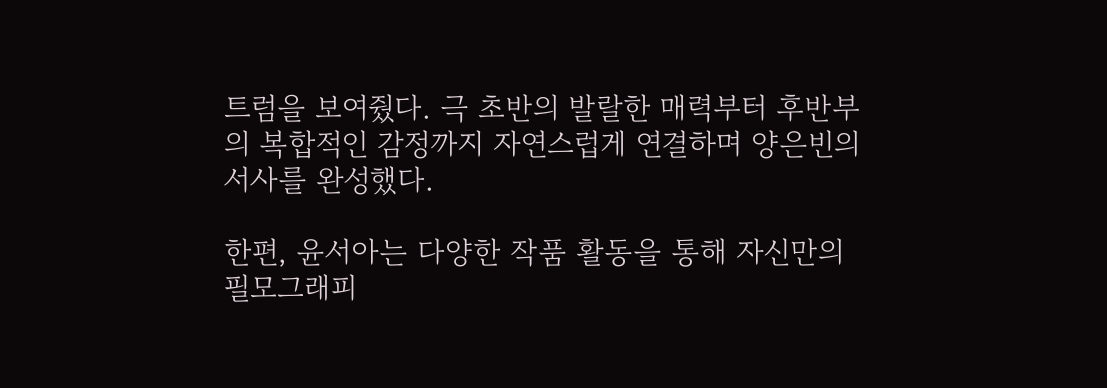트럼을 보여줬다. 극 초반의 발랄한 매력부터 후반부의 복합적인 감정까지 자연스럽게 연결하며 양은빈의 서사를 완성했다.

한편, 윤서아는 다양한 작품 활동을 통해 자신만의 필모그래피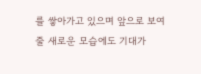를 쌓아가고 있으며 앞으로 보여줄 새로운 모습에도 기대가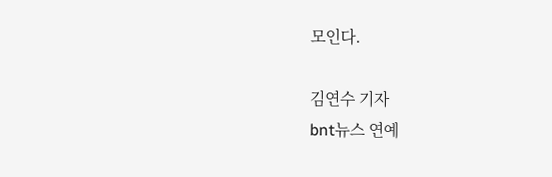모인다.

김연수 기자
bnt뉴스 연예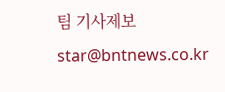팀 기사제보 star@bntnews.co.kr